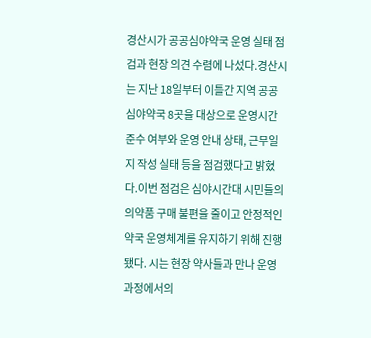경산시가 공공심야약국 운영 실태 점검과 현장 의견 수렴에 나섰다.경산시는 지난 18일부터 이틀간 지역 공공심야약국 8곳을 대상으로 운영시간 준수 여부와 운영 안내 상태, 근무일지 작성 실태 등을 점검했다고 밝혔다.이번 점검은 심야시간대 시민들의 의약품 구매 불편을 줄이고 안정적인 약국 운영체계를 유지하기 위해 진행됐다. 시는 현장 약사들과 만나 운영 과정에서의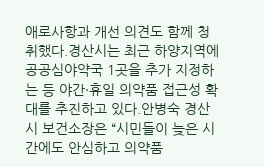애로사항과 개선 의견도 함께 청취했다.경산시는 최근 하양지역에 공공심야약국 1곳을 추가 지정하는 등 야간·휴일 의약품 접근성 확대를 추진하고 있다.안병숙 경산시 보건소장은 “시민들이 늦은 시간에도 안심하고 의약품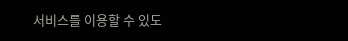서비스를 이용할 수 있도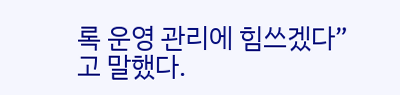록 운영 관리에 힘쓰겠다”고 말했다.